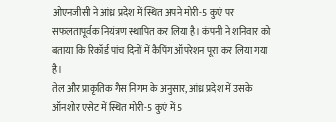ओएनजीसी ने आंध्र प्रदेश में स्थित अपने मोरी-5 कुएं पर सफलतापूर्वक नियंत्रण स्थापित कर लिया है। कंपनी ने शनिवार को बताया कि रिकॉर्ड पांच दिनों में कैपिंग ऑपरेशन पूरा कर लिया गया है।
तेल और प्राकृतिक गैस निगम के अनुसार, आंध्र प्रदेश में उसके ऑनशोर एसेट में स्थित मोरी-5 कुएं में 5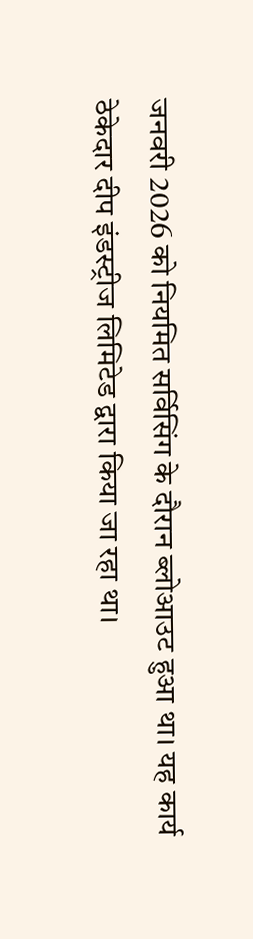जनवरी 2026 को नियमित सर्विसिंग के दौरान ब्लोआउट हुआ था। यह कार्य ठेकेदार दीप इंडस्ट्रीज लिमिटेड द्वारा किया जा रहा था।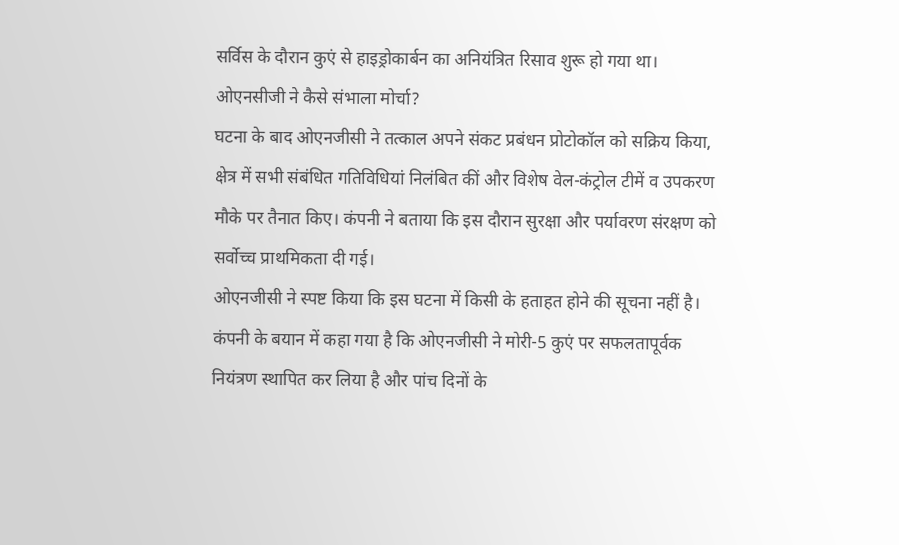सर्विस के दौरान कुएं से हाइड्रोकार्बन का अनियंत्रित रिसाव शुरू हो गया था।
ओएनसीजी ने कैसे संभाला मोर्चा?
घटना के बाद ओएनजीसी ने तत्काल अपने संकट प्रबंधन प्रोटोकॉल को सक्रिय किया, क्षेत्र में सभी संबंधित गतिविधियां निलंबित कीं और विशेष वेल-कंट्रोल टीमें व उपकरण मौके पर तैनात किए। कंपनी ने बताया कि इस दौरान सुरक्षा और पर्यावरण संरक्षण को सर्वोच्च प्राथमिकता दी गई।
ओएनजीसी ने स्पष्ट किया कि इस घटना में किसी के हताहत होने की सूचना नहीं है। कंपनी के बयान में कहा गया है कि ओएनजीसी ने मोरी-5 कुएं पर सफलतापूर्वक नियंत्रण स्थापित कर लिया है और पांच दिनों के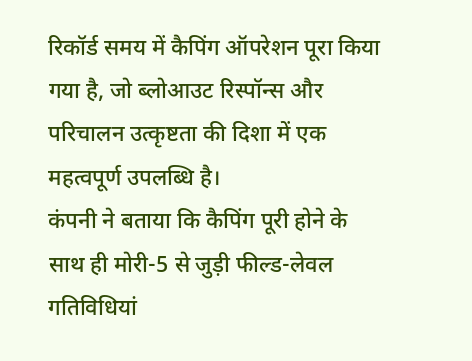रिकॉर्ड समय में कैपिंग ऑपरेशन पूरा किया गया है, जो ब्लोआउट रिस्पॉन्स और परिचालन उत्कृष्टता की दिशा में एक महत्वपूर्ण उपलब्धि है।
कंपनी ने बताया कि कैपिंग पूरी होने के साथ ही मोरी-5 से जुड़ी फील्ड-लेवल गतिविधियां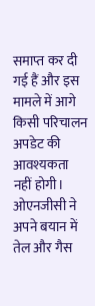समाप्त कर दी गई हैं और इस मामले में आगे किसी परिचालन अपडेट की आवश्यकता नहीं होगी। ओएनजीसी ने अपने बयान में तेल और गैस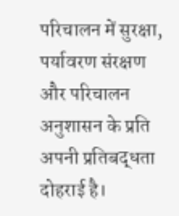परिचालन में सुरक्षा, पर्यावरण संरक्षण और परिचालन अनुशासन के प्रति अपनी प्रतिबद्धता दोहराई है।